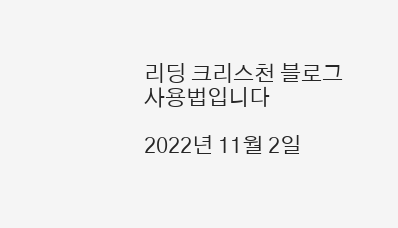리딩 크리스천 블로그 사용법입니다

2022년 11월 2일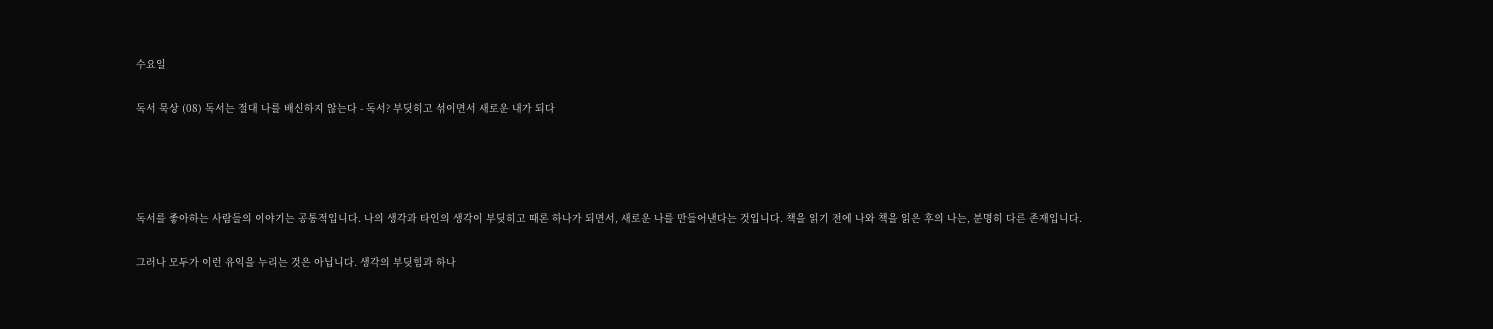수요일

독서 묵상 (08) 독서는 절대 나를 배신하지 않는다 - 독서? 부딪히고 섞이면서 새로운 내가 되다




독서를 좋아하는 사람들의 이야기는 공통적입니다. 나의 생각과 타인의 생각이 부딪히고 때론 하나가 되면서, 새로운 나를 만들어낸다는 것입니다. 책을 읽기 전에 나와 책을 읽은 후의 나는, 분명히 다른 존재입니다.

그러나 모두가 이런 유익을 누리는 것은 아닙니다. 생각의 부딪힘과 하나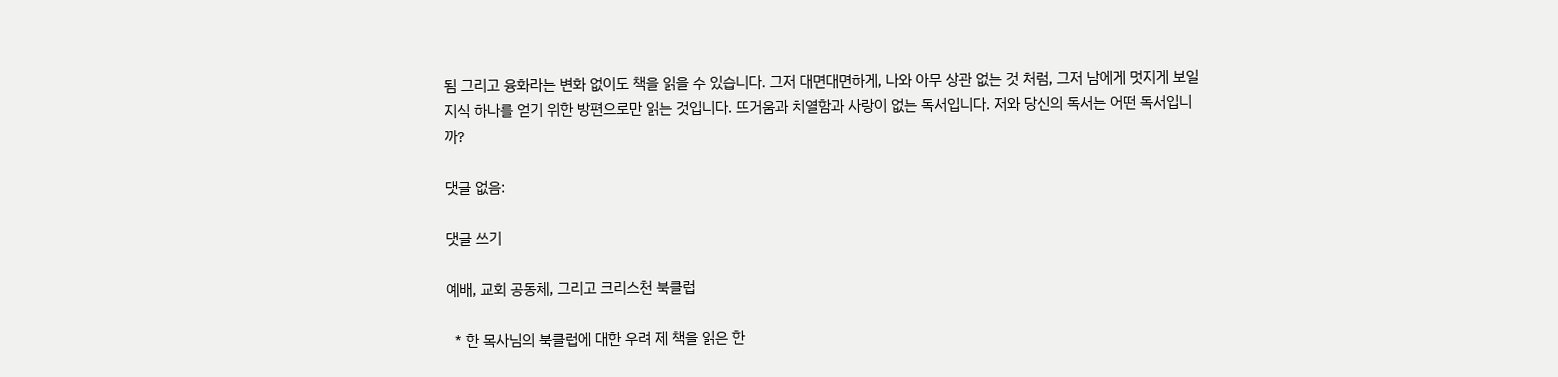됨 그리고 융화라는 변화 없이도 책을 읽을 수 있습니다. 그저 대면대면하게, 나와 아무 상관 없는 것 처럼, 그저 남에게 멋지게 보일 지식 하나를 얻기 위한 방편으로만 읽는 것입니다. 뜨거움과 치열함과 사랑이 없는 독서입니다. 저와 당신의 독서는 어떤 독서입니까?

댓글 없음:

댓글 쓰기

예배, 교회 공동체, 그리고 크리스천 북클럽

  * 한 목사님의 북클럽에 대한 우려 제 책을 읽은 한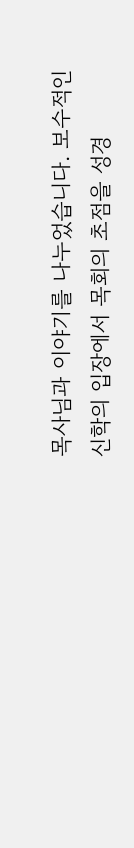목사님과 이야기를 나누었습니다. 보수적인 신학의 입장에서 목회의 초점을 성경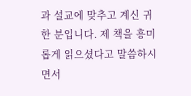과 설교에 맞추고 계신 귀한 분입니다. 제 책을 흥미롭게 읽으셨다고 말씀하시면서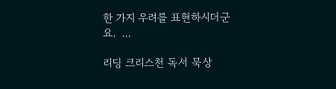한 가지 우려를 표현하시더군요.  ...

리딩 크리스천 독서 묵상